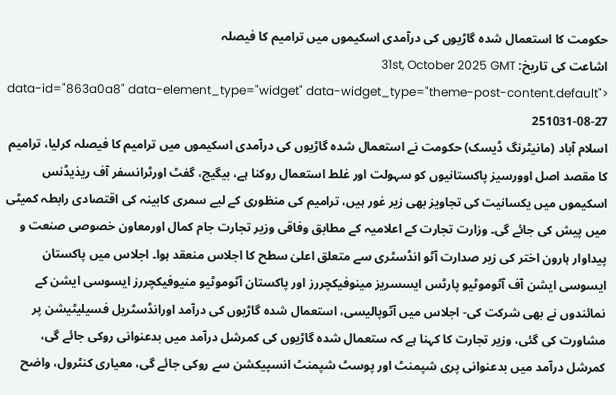حکومت کا استعمال شدہ گاڑیوں کی درآمدی اسکیموں میں ترامیم کا فیصلہ
اشاعت کی تاریخ: 31st, October 2025 GMT
data-id="863a0a8" data-element_type="widget" data-widget_type="theme-post-content.default">
251031-08-27
اسلام آباد (مانیٹرنگ ڈیسک) حکومت نے استعمال شدہ گاڑیوں کی درآمدی اسکیموں میں ترامیم کا فیصلہ کرلیا، ترامیم کا مقصد اصل اوورسیز پاکستانیوں کو سہولت اور غلط استعمال روکنا ہے، بیگیج، گفٹ اورٹرانسفر آف ریذیڈنس اسکیموں میں یکسانیت کی تجاویز بھی زیر غور ہیں، ترامیم کی منظوری کے لیے سمری کابینہ کی اقتصادی رابطہ کمیٹی میں پیش کی جائے گی۔ وزارت تجارت کے اعلامیہ کے مطابق وفاقی وزیر تجارت جام کمال اورمعاون خصوصی صنعت و پیداوار ہارون اختر کی زیر صدارت آٹو انڈسٹری سے متعلق اعلیٰ سطح کا اجلاس منعقد ہوا۔ اجلاس میں پاکستان ایسوسی ایشن آف آٹوموٹیو پارٹس ایسسریز مینوفیکچررز اور پاکستان آٹوموٹیو منیوفیکچررز ایسوسی ایشن کے نمائندوں نے بھی شرکت کی- اجلاس میں آٹوپالیسی، استعمال شدہ گاڑیوں کی درآمد اورانڈسٹریل فسیلیٹیشن پر مشاورت کی گئی، وزیر تجارت کا کہنا ہے کہ ستعمال شدہ گاڑیوں کی کمرشل درآمد میں بدعنوانی روکی جائے گی، کمرشل درآمد میں بدعنوانی پری شپمنٹ اور پوسٹ شپمنٹ انسپیکشن سے روکی جائے گی، معیاری کنٹرول، واضح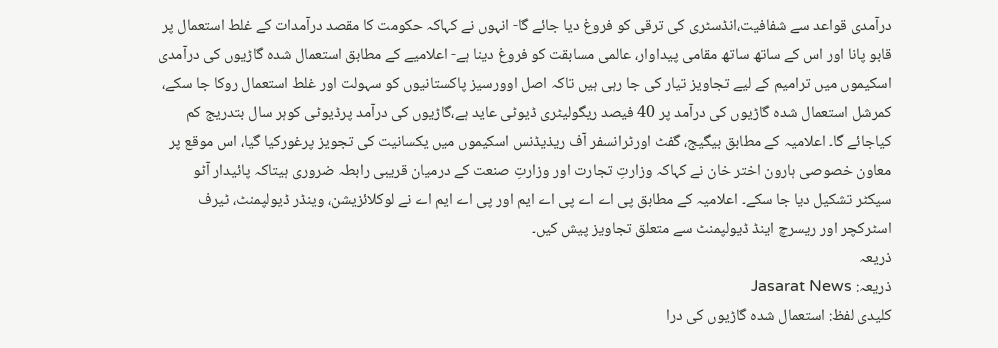درآمدی قواعد سے شفافیت،انڈسٹری کی ترقی کو فروغ دیا جائے گا- انہوں نے کہاکہ حکومت کا مقصد درآمدات کے غلط استعمال پر قابو پانا اور اس کے ساتھ ساتھ مقامی پیداوار، عالمی مسابقت کو فروغ دینا ہے- اعلامیے کے مطابق استعمال شدہ گاڑیوں کی درآمدی اسکیموں میں ترامیم کے لیے تجاویز تیار کی جا رہی ہیں تاکہ اصل اوورسیز پاکستانیوں کو سہولت اور غلط استعمال روکا جا سکے، کمرشل استعمال شدہ گاڑیوں کی درآمد پر 40 فیصد ریگولیٹری ڈیوٹی عاید ہے،گاڑیوں کی درآمد پرڈیوٹی کوہر سال بتدریج کم کیاجائے گا۔ اعلامیہ کے مطابق بیگیج، گفٹ اورٹرانسفر آف ریذیڈنس اسکیموں میں یکسانیت کی تجویز پرغورکیا گیا، اس موقع پر معاون خصوصی ہارون اختر خان نے کہاکہ وزارتِ تجارت اور وزارتِ صنعت کے درمیان قریبی رابطہ ضروری ہیتاکہ پائیدار آٹو سیکٹر تشکیل دیا جا سکے۔ اعلامیہ کے مطابق پی اے اے پی اے ایم اور پی اے ایم اے نے لوکلائزیشن، وینڈر ڈیولپمنٹ، ٹیرف اسٹرکچر اور ریسرچ اینڈ ڈیولپمنٹ سے متعلق تجاویز پیش کیں۔
ذریعہ
ذریعہ: Jasarat News
کلیدی لفظ: استعمال شدہ گاڑیوں کی درا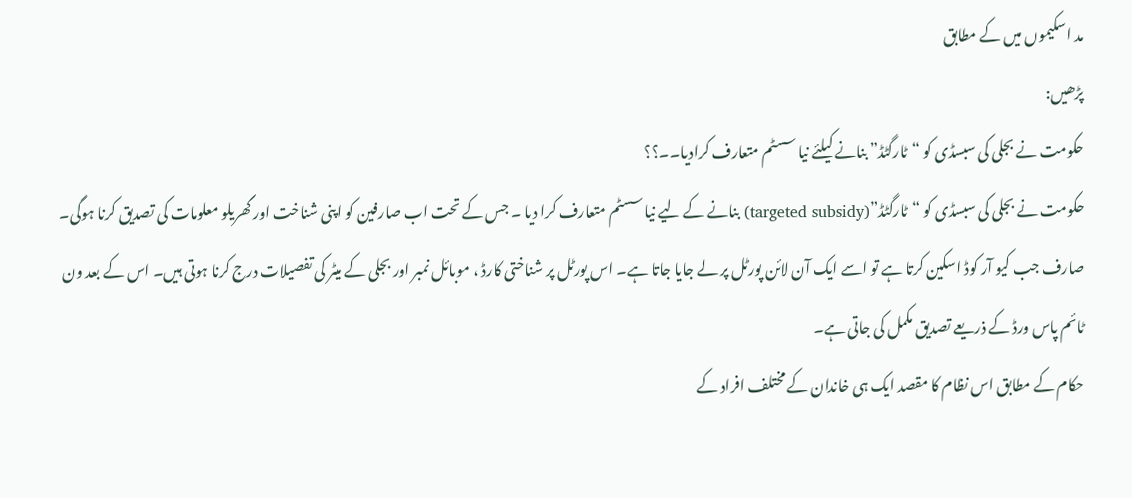مد اسکیموں میں کے مطابق
پڑھیں:
حکومت نے بجلی کی سبسڈی کو “ٹارگٹڈ” بنانے کیلئے نیا سسٹم متعارف کرادیا۔۔؟؟
حکومت نے بجلی کی سبسڈی کو “ٹارگٹڈ”(targeted subsidy) بنانے کے لیے نیا سسٹم متعارف کرا دیا ۔ جس کے تحت اب صارفین کو اپنی شناخت اور گھریلو معلومات کی تصدیق کرنا ہوگی۔
صارف جب کیو آر کوڈ اسکین کرتا ہے تو اسے ایک آن لائن پورٹل پر لے جایا جاتا ہے۔ اس پورٹل پر شناختی کارڈ ، موبائل نمبر اور بجلی کے میٹر کی تفصیلات درج کرنا ہوتی ہیں۔ اس کے بعد ون ٹائم پاس ورڈ کے ذریعے تصدیق مکمل کی جاتی ہے۔
حکام کے مطابق اس نظام کا مقصد ایک ہی خاندان کے مختلف افراد کے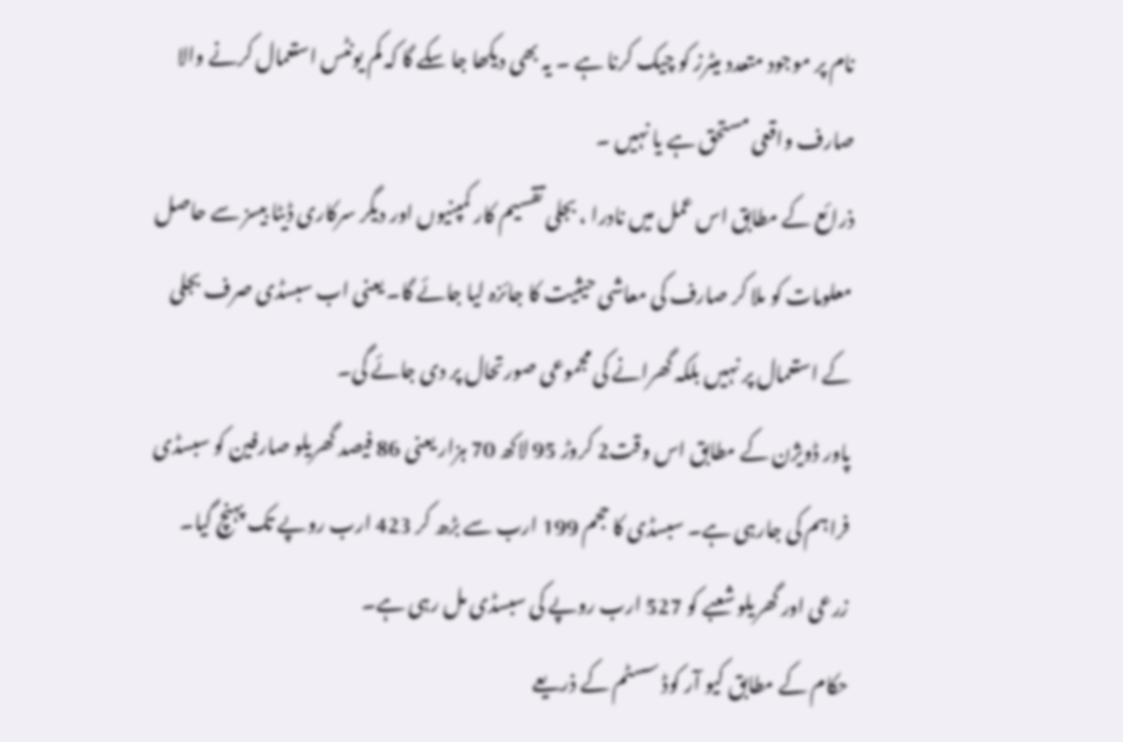نام پر موجود متعدد میٹرز کو چیک کرنا ہے ۔ یہ بھی دیکھا جا سکے گا کہ کم یونٹس استعمال کرنے والا صارف واقعی مستحق ہے یا نہیں ۔
ذرائع کے مطابق اس عمل میں نادرا ، بجلی تقسیم کار کمپنیوں اور دیگر سرکاری ڈیٹا بیسز سے حاصل معلومات کو ملا کر صارف کی معاشی حیثیت کا جائزہ لیا جائے گا۔ یعنی اب سبسڈی صرف بجلی کے استعمال پر نہیں بلکہ گھرانے کی مجموعی صورتحال پر دی جائے گی۔
پاور ڈویژن کے مطابق اس وقت2 کروڑ 95 لاکھ 70 ہزار یعنی 86 فیصد گھریلو صارفین کو سبسڈی فراہم کی جارہی ہے۔ سبسڈی کا حجم 199 ارب سے بڑھ کر 423 ارب روپے تک پہنچ گیا۔ زرعی اور گھریلو شعبے کو 527 ارب روپے کی سبسڈی مل رہی ہے۔
حکام کے مطابق کیو آر کوڈ سسٹم کے ذریعے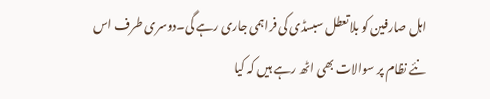اہل صارفین کو بلاتعطل سبسڈی کی فراہمی جاری رہے گی۔دوسری طرف اس نئے نظام پر سوالات بھی اٹھ رہے ہیں کہ کیا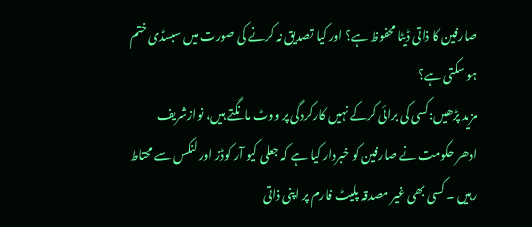صارفین کا ذاتی ڈیٹا محفوظ ہے؟ اور کیا تصدیق نہ کرنے کی صورت میں سبسڈی ختم ہو سکتی ہے؟
مزید پڑھیں:کسی کی برائی کرکے نہیں کارکردگی پر ووٹ مانگتے ہیں، نوازشریف
ادھر حکومت نے صارفین کو خبردار کیا ہے کہ جعلی کیو آر کوڈز اور لنکس سے محتاط رہیں ۔ کسی بھی غیر مصدقہ پلیٹ فارم پر اپنی ذاتی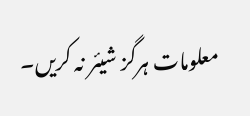معلومات ہرگز شیئر نہ کریں۔